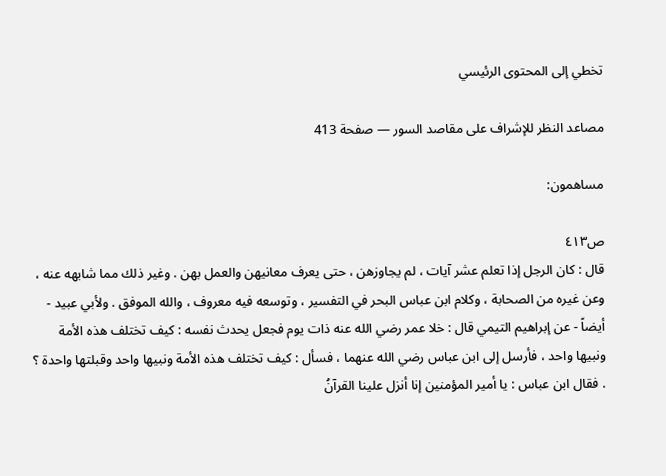تخطي إلى المحتوى الرئيسي

مصاعد النظر للإشراف على مقاصد السور — صفحة 413

مساهمون:

ص٤١٣
قال : كان الرجل إذا تعلم عشر آيات ، لم يجاوزهن ، حتى يعرف معانيهن والعمل بهن . وغير ذلك مما شابهه عنه ، وعن غيره من الصحابة ، وكلام ابن عباس البحر في التفسير ، وتوسعه فيه معروف ، والله الموفق . ولأبي عبيد - أيضاً - عن إبراهيم التيمي قال : خلا عمر رضي الله عنه ذات يوم فجعل يحدث نفسه : كيف تختلف هذه الأمة ونبيها واحد ، فأرسل إلى ابن عباس رضي الله عنهما ، فسأل : كيف تختلف هذه الأمة ونبيها واحد وقبلتها واحدة ؟ . فقال ابن عباس : يا أمير المؤمنين إنا أنزل علينا القرآنُ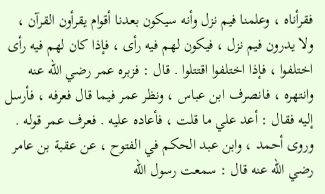فقرأناه ، وعلمنا فيم نزل وأنه سيكون بعدنا أقوام يقرأون القرآن ، ولا يدرون فيم نزل ، فيكون لهم فيه رأى ، فإذا كان لهم فيه رأى اختلفوا ، فإذا اختلفوا اقتتلوا . قال : فزبره عمر رضي الله عنه وانتهره ، فانصرف ابن عباس ، ونظر عمر فيما قال فعرفه ، فأرسل إليه فقال : أعد علي ما قلت ، فأعاده عليه . فعرف عمر قوله . وروى أحمد ، وابن عبد الحكم في الفتوح ، عن عقبة بن عامر رضي الله عنه قال : سمعت رسول الله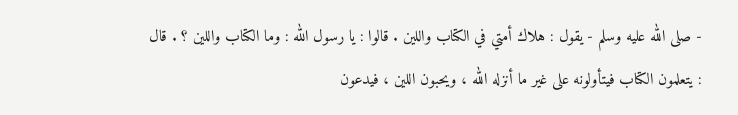- صلى الله عليه وسلم - يقول : هلاك أمتي في الكتاب واللين . قالوا : يا رسول الله : وما الكتاب واللين ؟ . قال : يتعلمون الكتاب فيتأولونه على غير ما أنزله الله ، ويحبون اللين ، فيدعون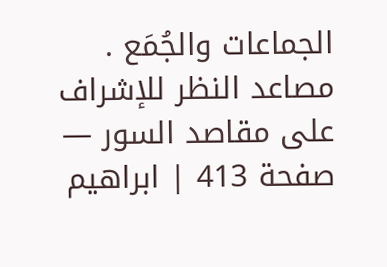الجماعات والجُمَع .
مصاعد النظر للإشراف على مقاصد السور — صفحة 413 | ابراهيم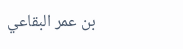بن عمر البقاعي